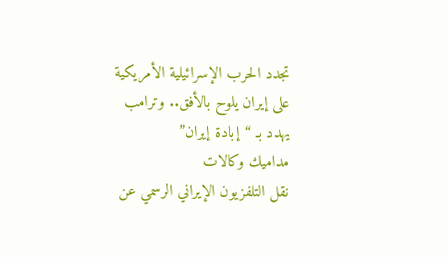تجدد الحرب الإسرائيلية الأمريكية على إيران يلوح بالأفق.. وترامب يهدد بـ “إبادة إيران”
مداميك وكالات
نقل التلفزيون الإيراني الرسمي عن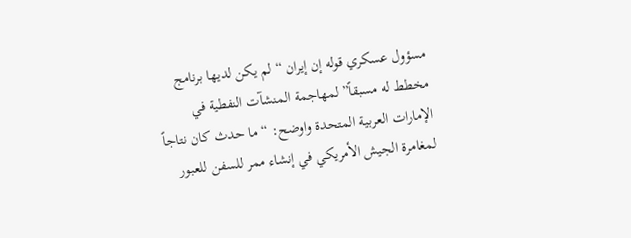مسؤول عسكري قوله إن إيران “لم يكن لديها برنامج مخطط له مسبقاً” لمهاجمة المنشآت النفطية في الإمارات العربية المتحدة واوضح: “ما حدث كان نتاجاً لمغامرة الجيش الأمريكي في إنشاء ممر للسفن للعبور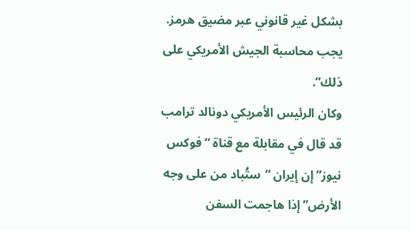بشكل غير قانوني عبر مضيق هرمز. يجب محاسبة الجيش الأمريكي على ذلك”.
وكان الرئيس الأمريكي دونالد ترامب قد قال في مقابلة مع قناة “فوكس نيوز” إن إيران “ستُباد من على وجه الأرض” إذا هاجمت السفن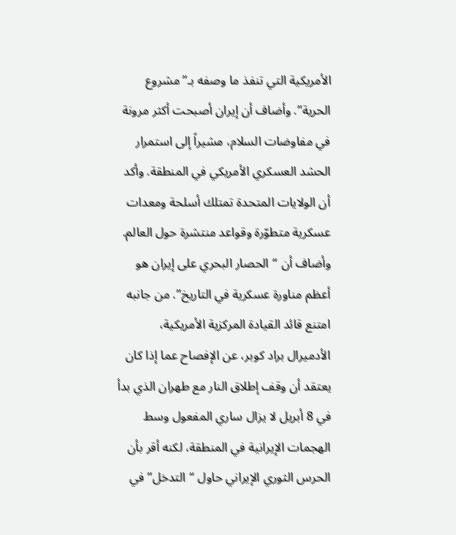الأمريكية التي تنفذ ما وصفه بـ”مشروع الحرية”. وأضاف أن إيران أصبحت أكثر مرونة في مفاوضات السلام، مشيراً إلى استمرار الحشد العسكري الأمريكي في المنطقة. وأكد أن الولايات المتحدة تمتلك أسلحة ومعدات عسكرية متطوّرة وقواعد منتشرة حول العالم. وأضاف أن “الحصار البحري على إيران هو أعظم مناورة عسكرية في التاريخ”. من جانبه امتنع قائد القيادة المركزية الأمريكية، الأدميرال براد كوبر، عن الإفصاح عما إذا كان يعتقد أن وقف إطلاق النار مع طهران الذي بدأ في 8 أبريل لا يزال ساري المفعول وسط الهجمات الإيرانية في المنطقة، لكنه أقر بأن الحرس الثوري الإيراني حاول “التدخل” في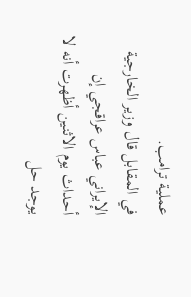عملية ترامب.
في المقابل قال وزير الخارجية الإيراني عباس عراقجي إن أحداث يوم الاثنين أظهرت أنه لا يوجد حل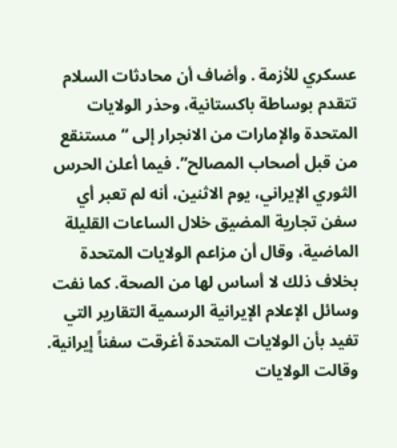عسكري للأزمة . وأضاف أن محادثات السلام تتقدم بوساطة باكستانية، وحذر الولايات المتحدة والإمارات من الانجرار إلى “مستنقع من قبل أصحاب المصالح”. فيما أعلن الحرس الثوري الإيراني، يوم الاثنين، أنه لم تعبر أي سفن تجارية المضيق خلال الساعات القليلة الماضية، وقال أن مزاعم الولايات المتحدة بخلاف ذلك لا أساس لها من الصحة. كما نفت وسائل الإعلام الإيرانية الرسمية التقارير التي تفيد بأن الولايات المتحدة أغرقت سفناً إيرانية.
وقالت الولايات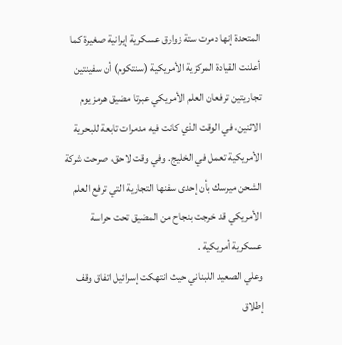المتحدة إنها دمرت ستة زوارق عسكرية إيرانية صغيرة كما أعلنت القيادة المركزية الأمريكية (سنتكوم) أن سفينتين تجاريتين ترفعان العلم الأمريكي عبرتا مضيق هرمز يوم الاثنين، في الوقت الذي كانت فيه مدمرات تابعة للبحرية الأمريكية تعمل في الخليج. وفي وقت لاحق، صرحت شركة الشحن ميرسك بأن إحدى سفنها التجارية التي ترفع العلم الأمريكي قد خرجت بنجاح من المضيق تحت حراسة عسكرية أمريكية .
وعلي الصعيد اللبناني حيث انتهكت إسرائيل اتفاق وقف إطلاق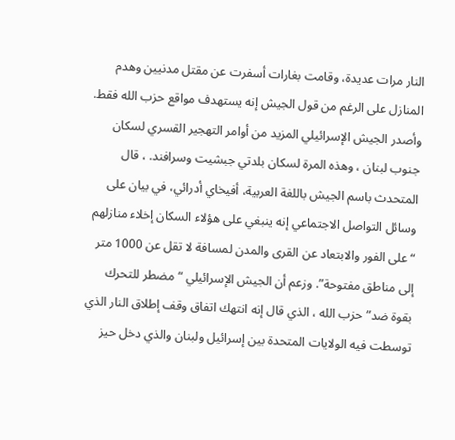النار مرات عديدة، وقامت بغارات أسفرت عن مقتل مدنيين وهدم المنازل على الرغم من قول الجيش إنه يستهدف مواقع حزب الله فقط.
وأصدر الجيش الإسرائيلي المزيد من أوامر التهجير القسري لسكان جنوب لبنان ، وهذه المرة لسكان بلدتي جبشيت وسرافند. ، قال المتحدث باسم الجيش باللغة العربية، أفيخاي أدرائي، في بيان على وسائل التواصل الاجتماعي إنه ينبغي على هؤلاء السكان إخلاء منازلهم “على الفور والابتعاد عن القرى والمدن لمسافة لا تقل عن 1000 متر إلى مناطق مفتوحة”. وزعم أن الجيش الإسرائيلي “مضطر للتحرك بقوة ضد” حزب الله ، الذي قال إنه انتهك اتفاق وقف إطلاق النار الذي توسطت فيه الولايات المتحدة بين إسرائيل ولبنان والذي دخل حيز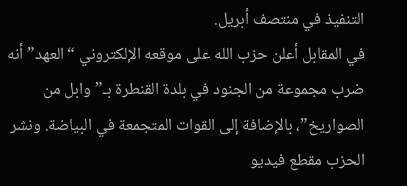التنفيذ في منتصف أبريل.
في المقابل أعلن حزب الله على موقعه الإلكتروني “العهد” أنه ضرب مجموعة من الجنود في بلدة القنطرة بـ”وابل من الصواريخ”، بالإضافة إلى القوات المتجمعة في البياضة. ونشر الحزب مقطع فيديو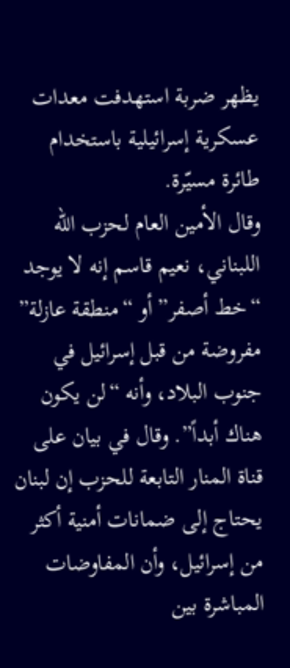يظهر ضربة استهدفت معدات عسكرية إسرائيلية باستخدام طائرة مسيّرة.
وقال الأمين العام لحزب الله اللبناني، نعيم قاسم إنه لا يوجد “خط أصفر” أو “منطقة عازلة” مفروضة من قبل إسرائيل في جنوب البلاد، وأنه “لن يكون هناك أبداً”. وقال في بيان على قناة المنار التابعة للحزب إن لبنان يحتاج إلى ضمانات أمنية أكثر من إسرائيل، وأن المفاوضات المباشرة بين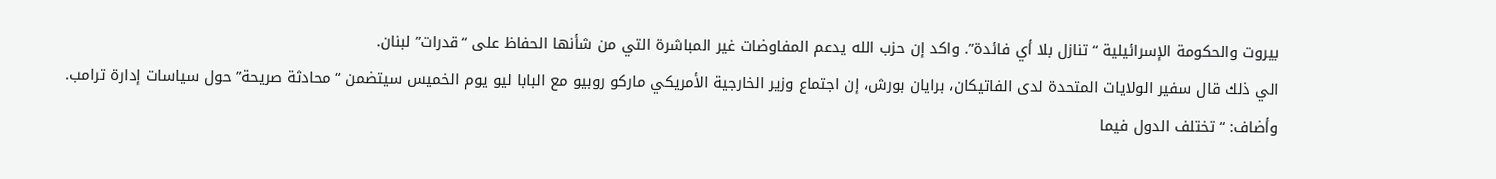بيروت والحكومة الإسرائيلية “تنازل بلا أي فائدة”. واكد إن حزب الله يدعم المفاوضات غير المباشرة التي من شأنها الحفاظ على “قدرات” لبنان.
الي ذلك قال سفير الولايات المتحدة لدى الفاتيكان، برايان بورش، إن اجتماع وزير الخارجية الأمريكي ماركو روبيو مع البابا ليو يوم الخميس سيتضمن “محادثة صريحة” حول سياسات إدارة ترامب. وأضاف: “تختلف الدول فيما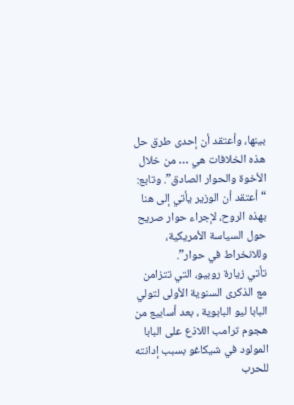بينها، وأعتقد أن إحدى طرق حل هذه الخلافات هي … من خلال الأخوة والحوار الصادق”. وتابع: “أعتقد أن الوزير يأتي إلى هنا بهذه الروح، لإجراء حوار صريح حول السياسة الأمريكية، وللانخراط في حوار”.
تأتي زيارة روبيو، التي تتزامن مع الذكرى السنوية الأولى لتولي البابا ليو البابوية ، بعد أسابيع من هجوم ترامب اللاذع على البابا المولود في شيكاغو بسبب إدانته للحرب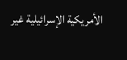الأمريكية الإسرائيلية غير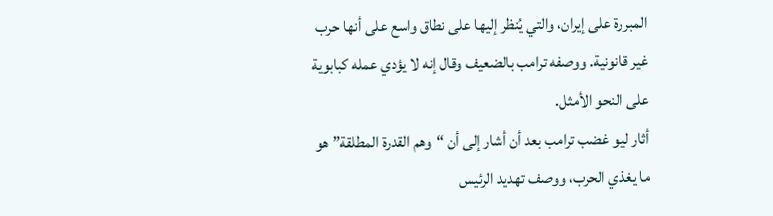المبررة على إيران، والتي يُنظر إليها على نطاق واسع على أنها حرب غير قانونية. ووصفه ترامب بالضعيف وقال إنه لا يؤدي عمله كبابوية على النحو الأمثل.
أثار ليو غضب ترامب بعد أن أشار إلى أن “وهم القدرة المطلقة” هو ما يغذي الحرب، ووصف تهديد الرئيس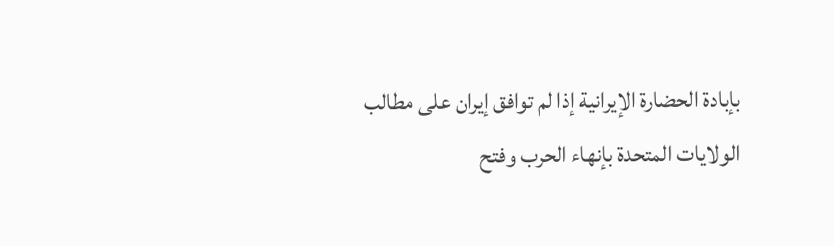بإبادة الحضارة الإيرانية إذا لم توافق إيران على مطالب الولايات المتحدة بإنهاء الحرب وفتح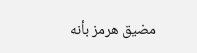مضيق هرمز بأنه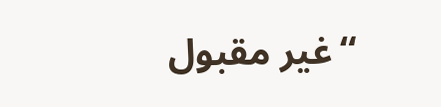“غير مقبول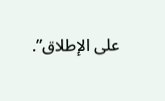على الإطلاق”.